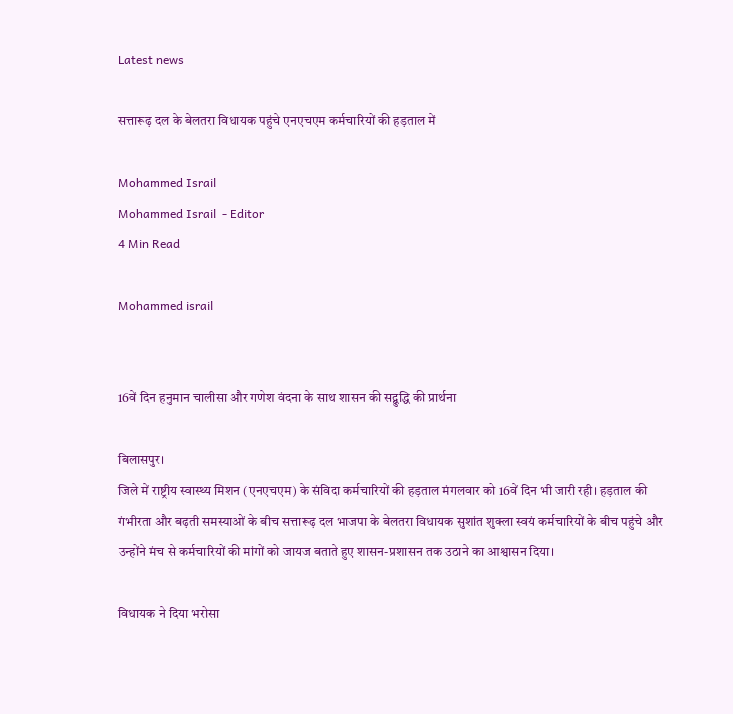Latest news

सत्तारूढ़ दल के बेलतरा विधायक पहुंचे एनएचएम कर्मचारियों की हड़ताल में

Mohammed Israil
Mohammed Israil  - Editor
4 Min Read

Mohammed israil


16वें दिन हनुमान चालीसा और गणेश वंदना के साथ शासन की सद्बुद्धि की प्रार्थना

बिलासपुर।
जिले में राष्ट्रीय स्वास्थ्य मिशन (एनएचएम) के संविदा कर्मचारियों की हड़ताल मंगलवार को 16वें दिन भी जारी रही। हड़ताल की गंभीरता और बढ़ती समस्याओं के बीच सत्तारूढ़ दल भाजपा के बेलतरा विधायक सुशांत शुक्ला स्वयं कर्मचारियों के बीच पहुंचे और उन्होंने मंच से कर्मचारियों की मांगों को जायज बताते हुए शासन-प्रशासन तक उठाने का आश्वासन दिया।

विधायक ने दिया भरोसा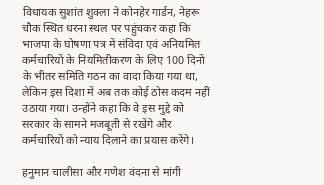विधायक सुशांत शुक्ला ने कोनहेर गार्डन, नेहरू चौक स्थित धरना स्थल पर पहुंचकर कहा कि भाजपा के घोषणा पत्र में संविदा एवं अनियमित कर्मचारियों के नियमितीकरण के लिए 100 दिनों के भीतर समिति गठन का वादा किया गया था, लेकिन इस दिशा में अब तक कोई ठोस कदम नहीं उठाया गया। उन्होंने कहा कि वे इस मुद्दे को सरकार के सामने मजबूती से रखेंगे और कर्मचारियों को न्याय दिलाने का प्रयास करेंगे।

हनुमान चालीसा और गणेश वंदना से मांगी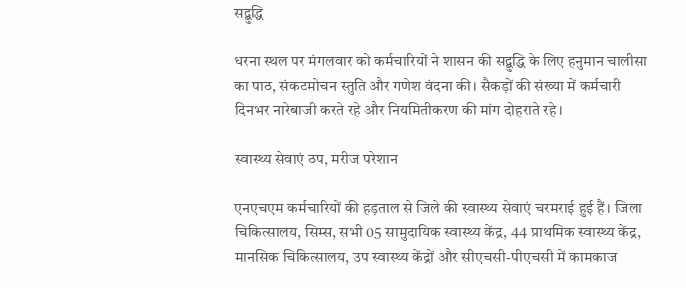सद्बुद्धि

धरना स्थल पर मंगलवार को कर्मचारियों ने शासन की सद्बुद्धि के लिए हनुमान चालीसा का पाठ, संकटमोचन स्तुति और गणेश वंदना की। सैकड़ों की संख्या में कर्मचारी दिनभर नारेबाजी करते रहे और नियमितीकरण की मांग दोहराते रहे।

स्वास्थ्य सेवाएं ठप, मरीज परेशान

एनएचएम कर्मचारियों की हड़ताल से जिले की स्वास्थ्य सेवाएं चरमराई हुई हैं। जिला चिकित्सालय, सिम्स, सभी 05 सामुदायिक स्वास्थ्य केंद्र, 44 प्राथमिक स्वास्थ्य केंद्र, मानसिक चिकित्सालय, उप स्वास्थ्य केंद्रों और सीएचसी-पीएचसी में कामकाज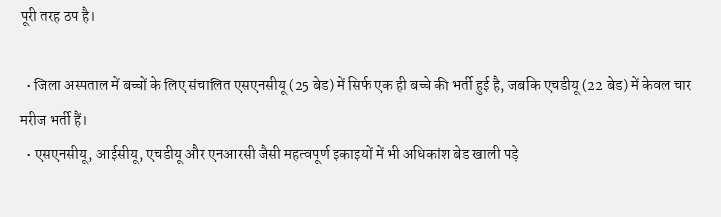पूरी तरह ठप है।

  • जिला अस्पताल में बच्चों के लिए संचालित एसएनसीयू (25 बेड) में सिर्फ एक ही बच्चे की भर्ती हुई है, जबकि एचडीयू (22 बेड) में केवल चार मरीज भर्ती हैं।
  • एसएनसीयू, आईसीयू, एचडीयू और एनआरसी जैसी महत्वपूर्ण इकाइयों में भी अधिकांश बेड खाली पड़े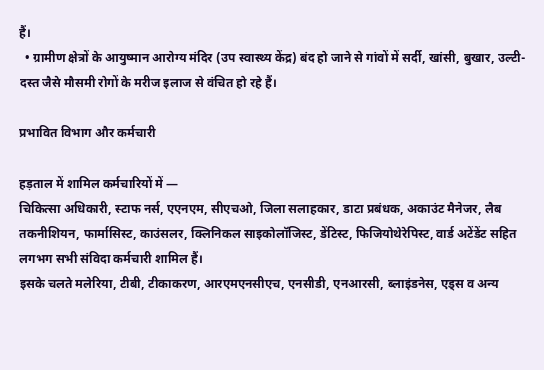हैं।
  • ग्रामीण क्षेत्रों के आयुष्मान आरोग्य मंदिर (उप स्वास्थ्य केंद्र) बंद हो जाने से गांवों में सर्दी, खांसी, बुखार, उल्टी-दस्त जैसे मौसमी रोगों के मरीज इलाज से वंचित हो रहे हैं।

प्रभावित विभाग और कर्मचारी

हड़ताल में शामिल कर्मचारियों में —
चिकित्सा अधिकारी, स्टाफ नर्स, एएनएम, सीएचओ, जिला सलाहकार, डाटा प्रबंधक, अकाउंट मैनेजर, लैब तकनीशियन, फार्मासिस्ट, काउंसलर, क्लिनिकल साइकोलॉजिस्ट, डेंटिस्ट, फिजियोथेरेपिस्ट, वार्ड अटेंडेंट सहित लगभग सभी संविदा कर्मचारी शामिल हैं।
इसके चलते मलेरिया, टीबी, टीकाकरण, आरएमएनसीएच, एनसीडी, एनआरसी, ब्लाइंडनेस, एड्स व अन्य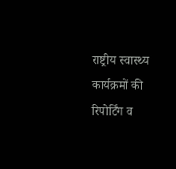राष्ट्रीय स्वास्थ्य कार्यक्रमों की रिपोर्टिंग व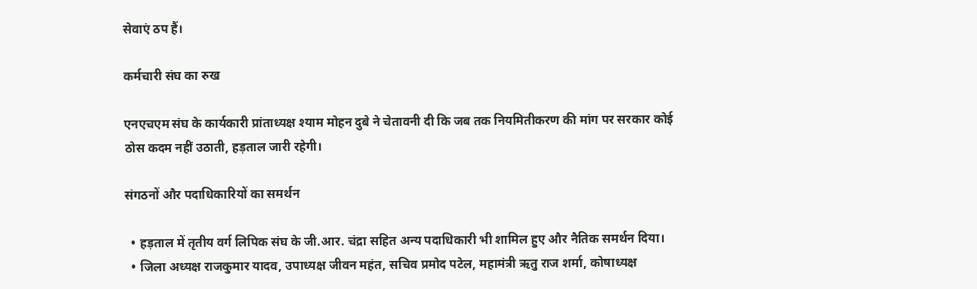सेवाएं ठप हैं।

कर्मचारी संघ का रुख

एनएचएम संघ के कार्यकारी प्रांताध्यक्ष श्याम मोहन दुबे ने चेतावनी दी कि जब तक नियमितीकरण की मांग पर सरकार कोई ठोस कदम नहीं उठाती, हड़ताल जारी रहेगी।

संगठनों और पदाधिकारियों का समर्थन

  • हड़ताल में तृतीय वर्ग लिपिक संघ के जी.आर. चंद्रा सहित अन्य पदाधिकारी भी शामिल हुए और नैतिक समर्थन दिया।
  • जिला अध्यक्ष राजकुमार यादव, उपाध्यक्ष जीवन महंत, सचिव प्रमोद पटेल, महामंत्री ऋतु राज शर्मा, कोषाध्यक्ष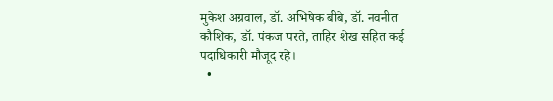मुकेश अग्रवाल, डॉ. अभिषेक बीबे, डॉ. नवनीत कौशिक, डॉ. पंकज परते, ताहिर शेख सहित कई पदाधिकारी मौजूद रहे।
  •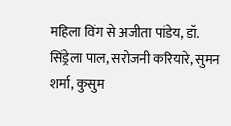महिला विंग से अजीता पांडेय, डॉ. सिंड्रेला पाल, सरोजनी करियारे, सुमन शर्मा, कुसुम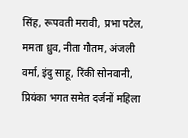सिंह, रूपवती मरावी, प्रभा पटेल, ममता ध्रुव, नीता गौतम, अंजली वर्मा, इंदु साहू, रिंकी सोनवानी, प्रियंका भगत समेत दर्जनों महिला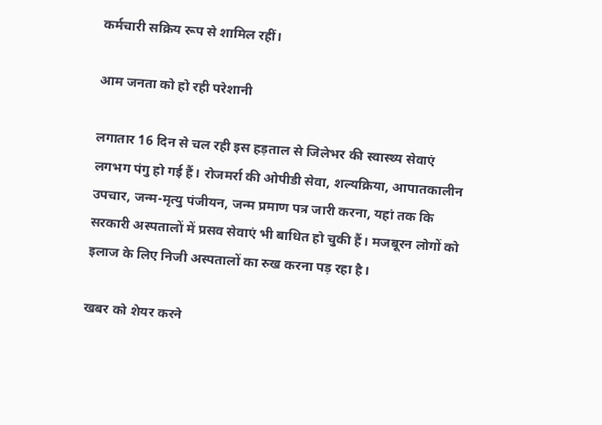कर्मचारी सक्रिय रूप से शामिल रहीं।

आम जनता को हो रही परेशानी

लगातार 16 दिन से चल रही इस हड़ताल से जिलेभर की स्वास्थ्य सेवाएं लगभग पंगु हो गई हैं। रोजमर्रा की ओपीडी सेवा, शल्यक्रिया, आपातकालीन उपचार, जन्म-मृत्यु पंजीयन, जन्म प्रमाण पत्र जारी करना, यहां तक कि सरकारी अस्पतालों में प्रसव सेवाएं भी बाधित हो चुकी हैं। मजबूरन लोगों को इलाज के लिए निजी अस्पतालों का रुख करना पड़ रहा है।

खबर को शेयर करने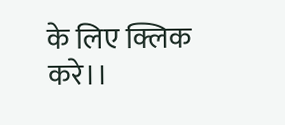के लिए क्लिक करे।।